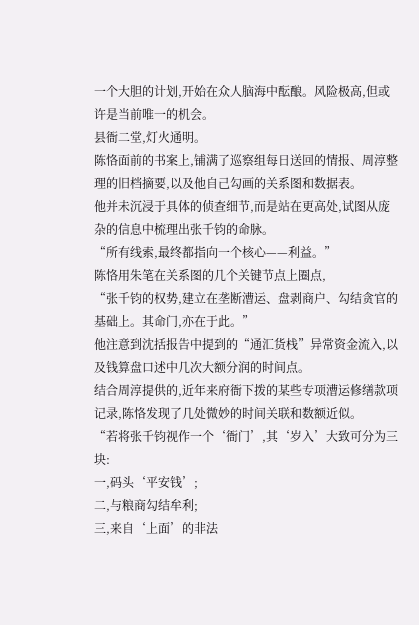一个大胆的计划,开始在众人脑海中酝酿。风险极高,但或许是当前唯一的机会。
县衙二堂,灯火通明。
陈恪面前的书案上,铺满了巡察组每日送回的情报、周淳整理的旧档摘要,以及他自己勾画的关系图和数据表。
他并未沉浸于具体的侦查细节,而是站在更高处,试图从庞杂的信息中梳理出张千钧的命脉。
“所有线索,最终都指向一个核心——利益。”
陈恪用朱笔在关系图的几个关键节点上圈点,
“张千钧的权势,建立在垄断漕运、盘剥商户、勾结贪官的基础上。其命门,亦在于此。”
他注意到沈括报告中提到的“通汇货栈”异常资金流入,以及钱算盘口述中几次大额分润的时间点。
结合周淳提供的,近年来府衙下拨的某些专项漕运修缮款项记录,陈恪发现了几处微妙的时间关联和数额近似。
“若将张千钧视作一个‘衙门’,其‘岁入’大致可分为三块:
一,码头‘平安钱’;
二,与粮商勾结牟利;
三,来自‘上面’的非法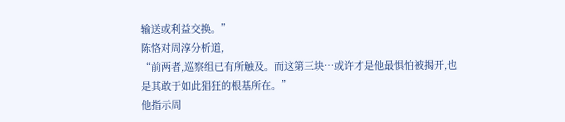输送或利益交换。”
陈恪对周淳分析道,
“前两者,巡察组已有所触及。而这第三块…或许才是他最惧怕被揭开,也是其敢于如此猖狂的根基所在。”
他指示周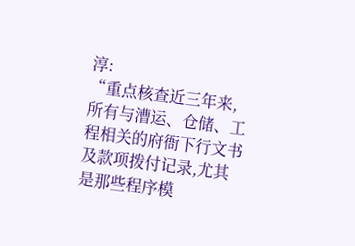淳:
“重点核查近三年来,所有与漕运、仓储、工程相关的府衙下行文书及款项拨付记录,尤其是那些程序模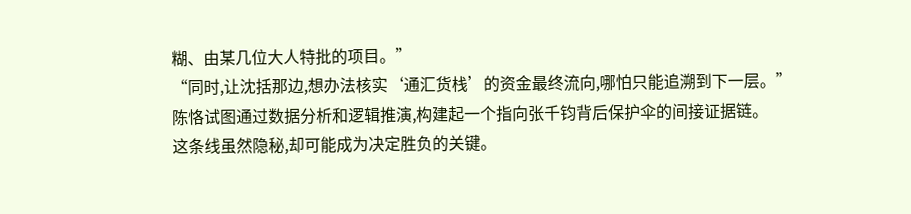糊、由某几位大人特批的项目。”
“同时,让沈括那边,想办法核实‘通汇货栈’的资金最终流向,哪怕只能追溯到下一层。”
陈恪试图通过数据分析和逻辑推演,构建起一个指向张千钧背后保护伞的间接证据链。
这条线虽然隐秘,却可能成为决定胜负的关键。